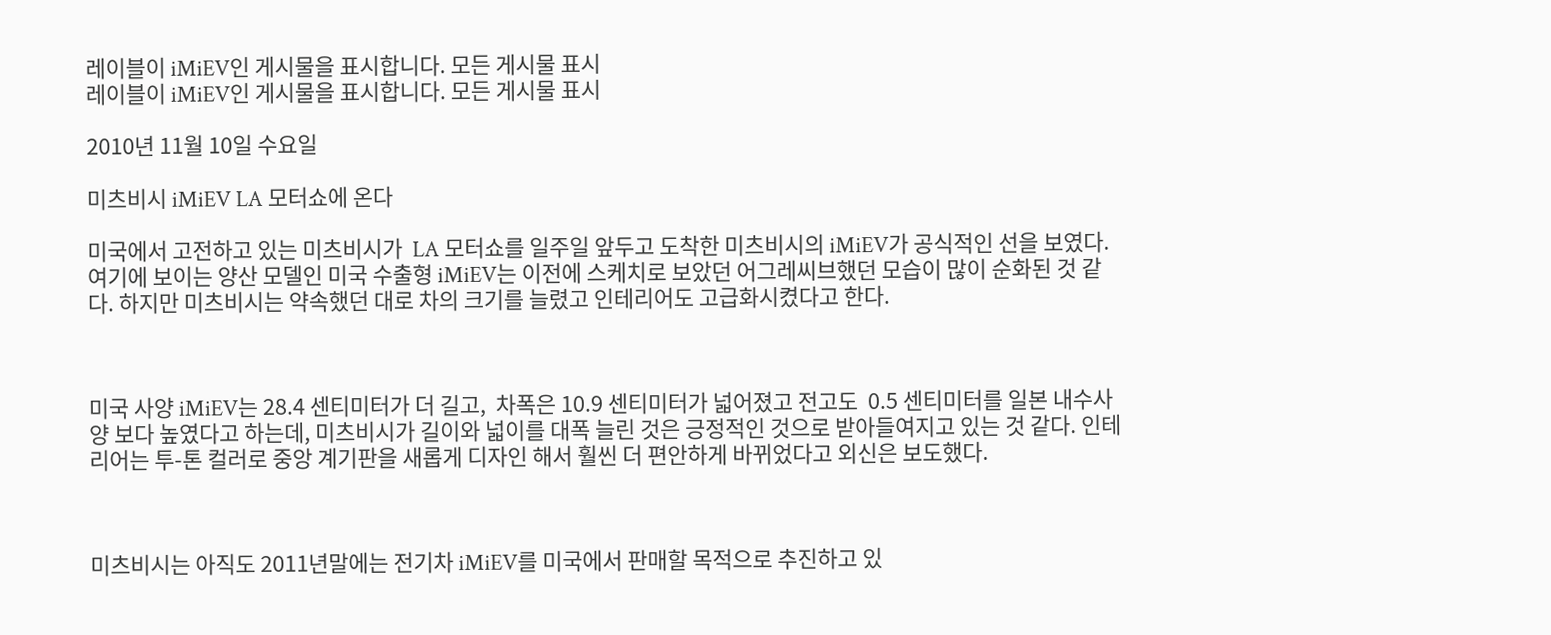레이블이 iMiEV인 게시물을 표시합니다. 모든 게시물 표시
레이블이 iMiEV인 게시물을 표시합니다. 모든 게시물 표시

2010년 11월 10일 수요일

미츠비시 iMiEV LA 모터쇼에 온다

미국에서 고전하고 있는 미츠비시가  LA 모터쇼를 일주일 앞두고 도착한 미츠비시의 iMiEV가 공식적인 선을 보였다. 여기에 보이는 양산 모델인 미국 수출형 iMiEV는 이전에 스케치로 보았던 어그레씨브했던 모습이 많이 순화된 것 같다. 하지만 미츠비시는 약속했던 대로 차의 크기를 늘렸고 인테리어도 고급화시켰다고 한다.



미국 사양 iMiEV는 28.4 센티미터가 더 길고,  차폭은 10.9 센티미터가 넓어졌고 전고도  0.5 센티미터를 일본 내수사양 보다 높였다고 하는데, 미츠비시가 길이와 넓이를 대폭 늘린 것은 긍정적인 것으로 받아들여지고 있는 것 같다. 인테리어는 투-톤 컬러로 중앙 계기판을 새롭게 디자인 해서 훨씬 더 편안하게 바뀌었다고 외신은 보도했다.



미츠비시는 아직도 2011년말에는 전기차 iMiEV를 미국에서 판매할 목적으로 추진하고 있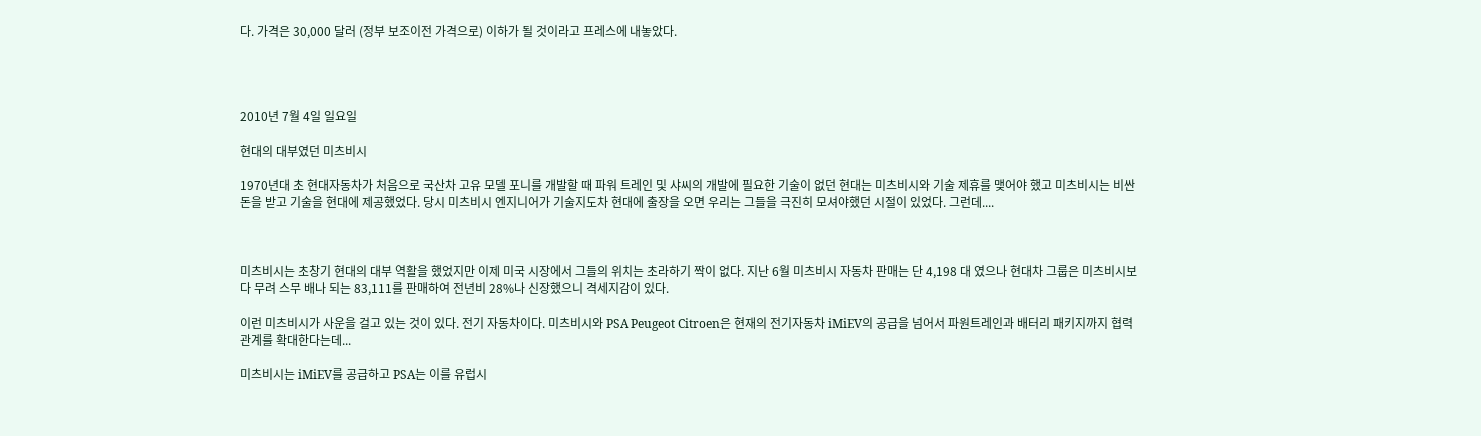다. 가격은 30,000 달러 (정부 보조이전 가격으로) 이하가 될 것이라고 프레스에 내놓았다.




2010년 7월 4일 일요일

현대의 대부였던 미츠비시

1970년대 초 현대자동차가 처음으로 국산차 고유 모델 포니를 개발할 때 파워 트레인 및 샤씨의 개발에 필요한 기술이 없던 현대는 미츠비시와 기술 제휴를 맺어야 했고 미츠비시는 비싼 돈을 받고 기술을 현대에 제공했었다. 당시 미츠비시 엔지니어가 기술지도차 현대에 출장을 오면 우리는 그들을 극진히 모셔야했던 시절이 있었다. 그런데....



미츠비시는 초창기 현대의 대부 역활을 했었지만 이제 미국 시장에서 그들의 위치는 초라하기 짝이 없다. 지난 6월 미츠비시 자동차 판매는 단 4,198 대 였으나 현대차 그룹은 미츠비시보다 무려 스무 배나 되는 83,111를 판매하여 전년비 28%나 신장했으니 격세지감이 있다.

이런 미츠비시가 사운을 걸고 있는 것이 있다. 전기 자동차이다. 미츠비시와 PSA Peugeot Citroen은 현재의 전기자동차 iMiEV의 공급을 넘어서 파원트레인과 배터리 패키지까지 협력관계를 확대한다는데...

미츠비시는 iMiEV를 공급하고 PSA는 이를 유럽시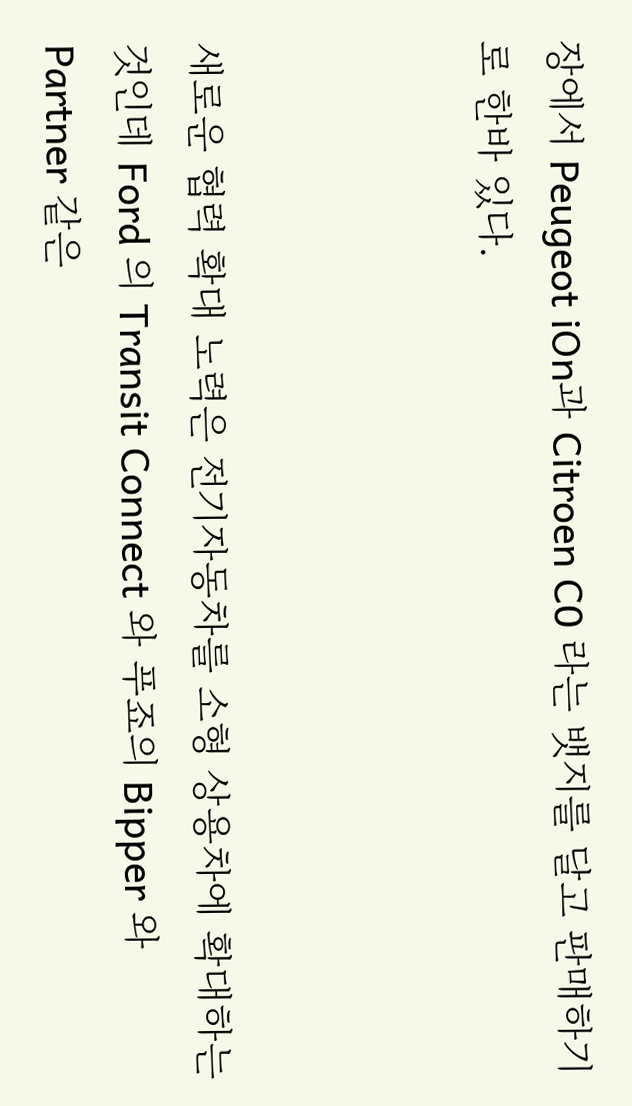장에서 Peugeot iOn과 Citroen C0 라는 뱃지를 달고 판매하기로 한바 있다.



새로운 협력 확대 노력은 전기자동차를 소형 상용차에 확대하는 것인데 Ford 의 Transit Connect 와 푸죠의 Bipper 와 Partner 같은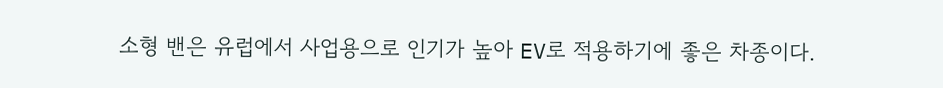소형 밴은 유럽에서 사업용으로 인기가 높아 EV로 적용하기에 좋은 차종이다.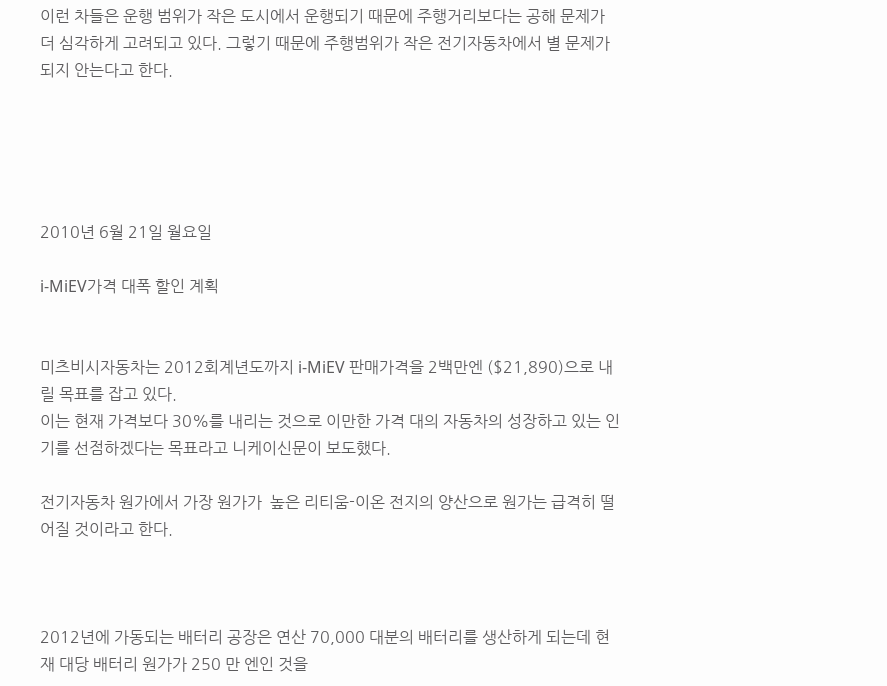이런 차들은 운행 범위가 작은 도시에서 운행되기 때문에 주행거리보다는 공해 문제가 더 심각하게 고려되고 있다. 그렇기 때문에 주행범위가 작은 전기자동차에서 별 문제가 되지 안는다고 한다.





2010년 6월 21일 월요일

i-MiEV가격 대폭 할인 계획


미츠비시자동차는 2012회계년도까지 i-MiEV 판매가격을 2백만엔 ($21,890)으로 내릴 목표를 잡고 있다.
이는 현재 가격보다 30%를 내리는 것으로 이만한 가격 대의 자동차의 성장하고 있는 인기를 선점하겠다는 목표라고 니케이신문이 보도했다.

전기자동차 원가에서 가장 원가가  높은 리티움-이온 전지의 양산으로 원가는 급격히 떨어질 것이라고 한다.



2012년에 가동되는 배터리 공장은 연산 70,000 대분의 배터리를 생산하게 되는데 현재 대당 배터리 원가가 250 만 엔인 것을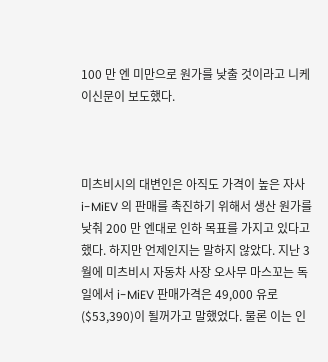100 만 엔 미만으로 원가를 낮출 것이라고 니케이신문이 보도했다.



미츠비시의 대변인은 아직도 가격이 높은 자사 i-MiEV 의 판매를 촉진하기 위해서 생산 원가를 낮춰 200 만 엔대로 인하 목표를 가지고 있다고 했다. 하지만 언제인지는 말하지 않았다. 지난 3월에 미츠비시 자동차 사장 오사무 마스꼬는 독일에서 i-MiEV 판매가격은 49,000 유로 ($53,390)이 될꺼가고 말했었다. 물론 이는 인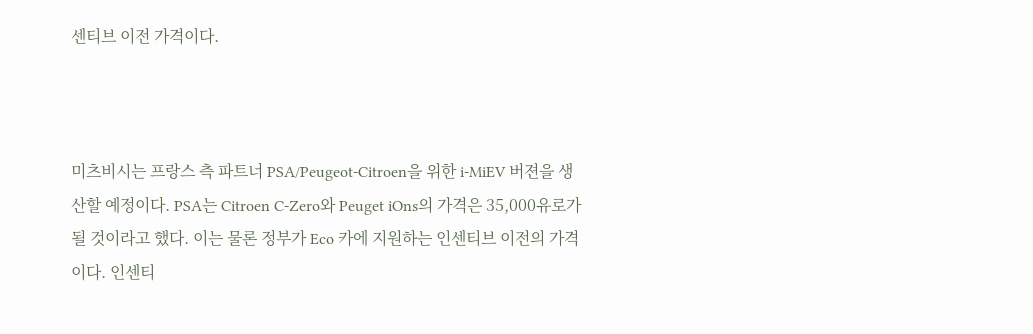센티브 이전 가격이다.



미츠비시는 프랑스 측 파트너 PSA/Peugeot-Citroen을 위한 i-MiEV 버젼을 생산할 예정이다. PSA는 Citroen C-Zero와 Peuget iOns의 가격은 35,000유로가 될 것이라고 했다. 이는 물론 정부가 Eco 카에 지원하는 인센티브 이전의 가격이다. 인센티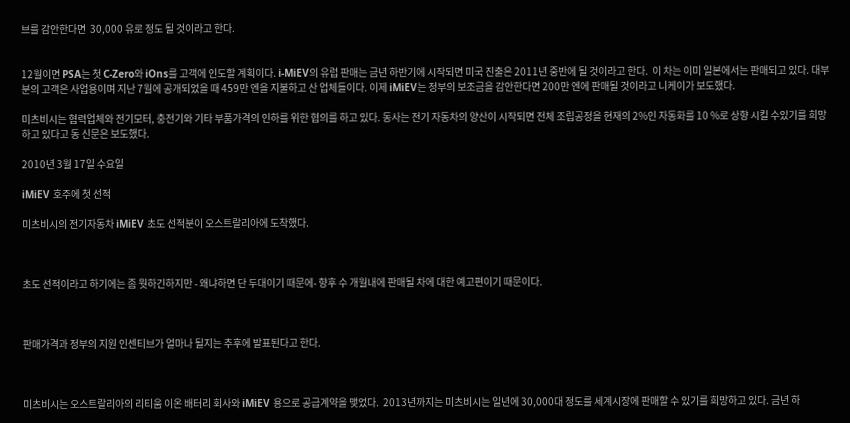브를 감안한다면  30,000 유로 정도 될 것이라고 한다.


12월이면 PSA는 첫 C-Zero와 iOns를 고객에 인도할 계획이다. i-MiEV의 유럽 판매는 금년 하반기에 시작되면 미국 진출은 2011년 중반에 될 것이라고 한다.  이 차는 이미 일본에서는 판매되고 있다. 대부분의 고객은 사업용이며 지난 7월에 공개되었을 때 459만 엔을 지불하고 산 업체들이다. 이제 iMiEV는 정부의 보조금을 감안한다면 200만 엔에 판매될 것이라고 니케이가 보도했다.

미츠비시는 혐력업체와 전기모터, 충전기와 기타 부품가격의 인하를 위한 협의를 하고 있다. 동사는 전기 자동차의 양산이 시작되면 전체 조립공정을 현재의 2%인 자동화를 10 %로 상향 시킬 수있기를 희망하고 있다고 동 신문은 보도했다.

2010년 3월 17일 수요일

iMiEV 호주에 첫 선적

미츠비시의 전기자동차 iMiEV 초도 선적분이 오스트랄리아에 도착했다.



초도 선적이라고 하기에는 좀 뭣하긴하지만 - 왜냐하면 단 두대이기 때문에- 향후 수 개월내에 판매될 차에 대한 예고편이기 때문이다.



판매가격과 정부의 지원 인센티브가 얼마나 될지는 추후에 발표된다고 한다.



미츠비시는 오스트랄리아의 리티움 이온 배터리 회사와 iMiEV 용으로 공급계약을 맺었다.  2013년까지는 미츠비시는 일년에 30,000대 정도를 세계시장에 판매할 수 있기를 희망하고 있다. 금년 하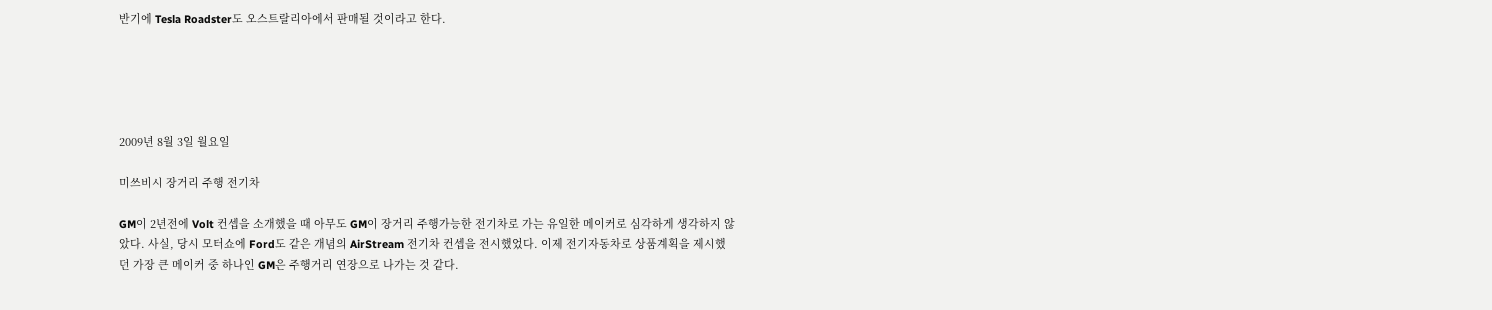반기에 Tesla Roadster도 오스트랄리아에서 판매될 것이라고 한다.





2009년 8월 3일 월요일

미쓰비시 장거리 주행 전기차

GM이 2년전에 Volt 컨셉을 소개했을 때 아무도 GM이 장거리 주행가능한 전기차로 가는 유일한 메이커로 심각하게 생각하지 않았다. 사실, 당시 모터쇼에 Ford도 같은 개념의 AirStream 전기차 컨셉을 전시했었다. 이제 전기자동차로 상품계획을 제시했던 가장 큰 메이커 중 하나인 GM은 주행거리 연장으로 나가는 것 같다.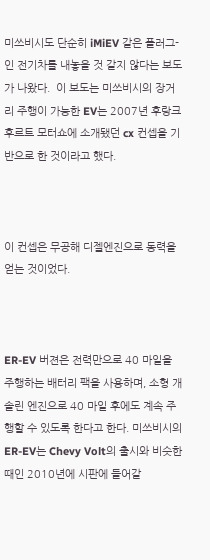미쓰비시도 단순히 iMiEV 같은 플러그-인 전기차를 내놓을 것 같지 않다는 보도가 나왔다.  이 보도는 미쓰비시의 장거리 주행이 가능한 EV는 2007년 후랑크후르트 모터쇼에 소개됐던 cx 컨셉을 기반으로 한 것이라고 했다.



이 컨셉은 무공해 디젤엔진으로 동력을 얻는 것이었다.



ER-EV 버젼은 전력만으로 40 마일을 주행하는 배터리 팩을 사용하며, 소형 개솔린 엔진으로 40 마일 후에도 계속 주행할 수 있도록 한다고 한다. 미쓰비시의 ER-EV는 Chevy Volt의 출시와 비슷한 때인 2010년에 시판에 들어갈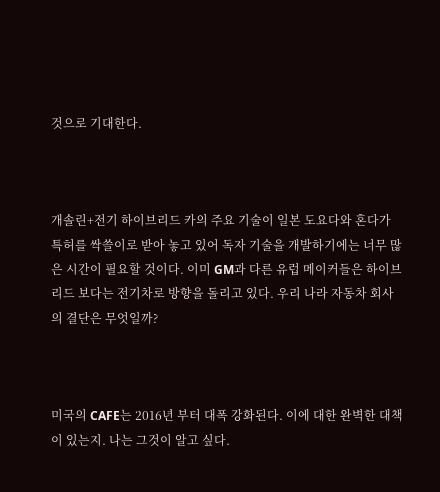것으로 기대한다.



개솔린+전기 하이브리드 카의 주요 기술이 일본 도요다와 혼다가 특허를 싹쓸이로 받아 놓고 있어 독자 기술을 개발하기에는 너무 많은 시간이 필요할 것이다. 이미 GM과 다른 유럽 메이커들은 하이브리드 보다는 전기차로 방향을 돌리고 있다. 우리 나라 자동차 회사의 결단은 무엇일까?



미국의 CAFE는 2016년 부터 대폭 강화된다. 이에 대한 완벽한 대책이 있는지. 나는 그것이 알고 싶다.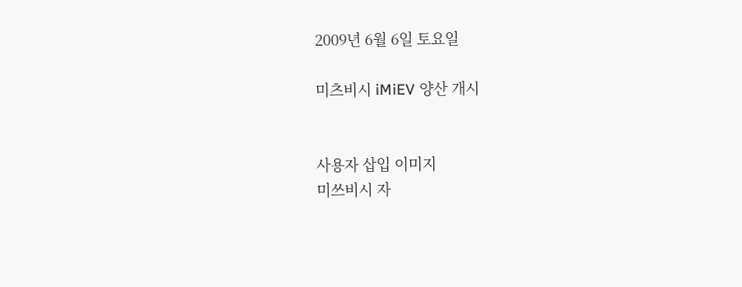2009년 6월 6일 토요일

미츠비시 iMiEV 양산 개시


사용자 삽입 이미지
미쓰비시 자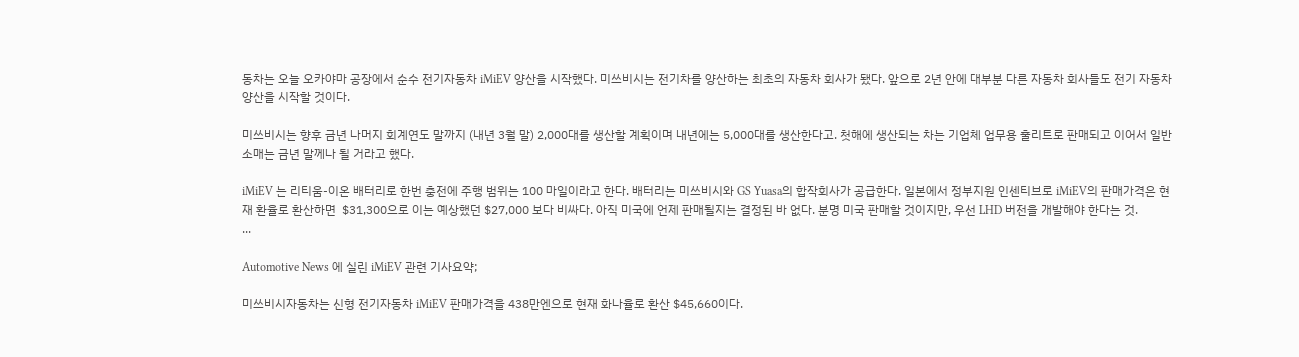동차는 오늘 오카야마 공장에서 순수 전기자동차 iMiEV 양산을 시작했다. 미쓰비시는 전기차를 양산하는 최초의 자동차 회사가 됐다. 앞으로 2년 안에 대부분 다른 자동차 회사들도 전기 자동차 양산을 시작할 것이다.

미쓰비시는 향후 금년 나머지 회계연도 말까지 (내년 3월 말) 2,000대를 생산할 계획이며 내년에는 5,000대를 생산한다고. 첫해에 생산되는 차는 기업체 업무용 훌리트로 판매되고 이어서 일반 소매는 금년 말께나 될 거라고 했다.

iMiEV 는 리티움-이온 배터리로 한번 충전에 주행 범위는 100 마일이라고 한다. 배터리는 미쓰비시와 GS Yuasa의 합작회사가 공급한다. 일본에서 정부지원 인센티브로 iMiEV의 판매가격은 현재 환율로 환산하면  $31,300으로 이는 예상했던 $27,000 보다 비싸다. 아직 미국에 언제 판매될지는 결정된 바 없다. 분명 미국 판매할 것이지만, 우선 LHD 버전을 개발해야 한다는 것.
...

Automotive News 에 실린 iMiEV 관련 기사요약;

미쓰비시자동차는 신형 전기자동차 iMiEV 판매가격을 438만엔으로 현재 화나율로 환산 $45,660이다.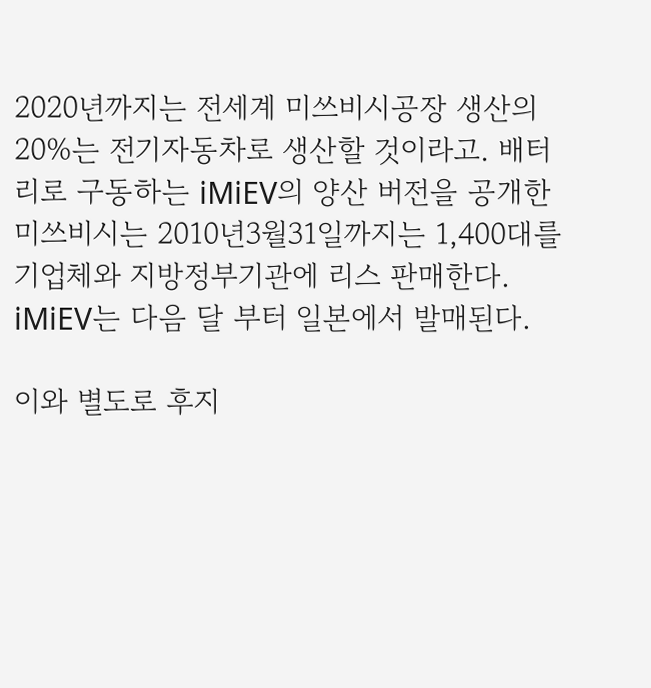2020년까지는 전세계 미쓰비시공장 생산의 20%는 전기자동차로 생산할 것이라고. 배터리로 구동하는 iMiEV의 양산 버전을 공개한 미쓰비시는 2010년3월31일까지는 1,400대를 기업체와 지방정부기관에 리스 판매한다. iMiEV는 다음 달 부터 일본에서 발매된다.

이와 별도로 후지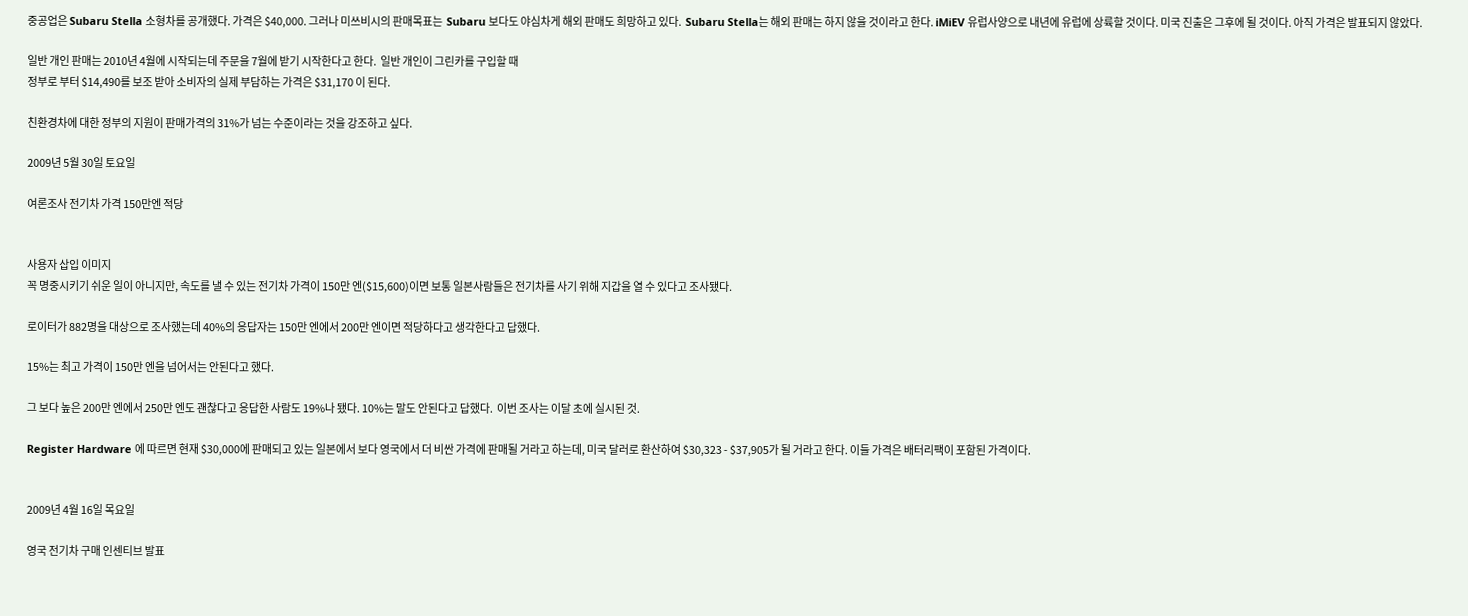중공업은 Subaru Stella 소형차를 공개했다. 가격은 $40,000. 그러나 미쓰비시의 판매목표는  Subaru 보다도 야심차게 해외 판매도 희망하고 있다.  Subaru Stella는 해외 판매는 하지 않을 것이라고 한다. iMiEV 유럽사양으로 내년에 유럽에 상륙할 것이다. 미국 진출은 그후에 될 것이다. 아직 가격은 발표되지 않았다.

일반 개인 판매는 2010년 4월에 시작되는데 주문을 7월에 받기 시작한다고 한다.  일반 개인이 그린카를 구입할 때
정부로 부터 $14,490를 보조 받아 소비자의 실제 부담하는 가격은 $31,170 이 된다.

친환경차에 대한 정부의 지원이 판매가격의 31%가 넘는 수준이라는 것을 강조하고 싶다.

2009년 5월 30일 토요일

여론조사 전기차 가격 150만엔 적당


사용자 삽입 이미지
꼭 명중시키기 쉬운 일이 아니지만, 속도를 낼 수 있는 전기차 가격이 150만 엔($15,600)이면 보통 일본사람들은 전기차를 사기 위해 지갑을 열 수 있다고 조사됐다.

로이터가 882명을 대상으로 조사했는데 40%의 응답자는 150만 엔에서 200만 엔이면 적당하다고 생각한다고 답했다.

15%는 최고 가격이 150만 엔을 넘어서는 안된다고 했다.

그 보다 높은 200만 엔에서 250만 엔도 괜찮다고 응답한 사람도 19%나 됐다. 10%는 말도 안된다고 답했다.  이번 조사는 이달 초에 실시된 것.

Register Hardware 에 따르면 현재 $30,000에 판매되고 있는 일본에서 보다 영국에서 더 비싼 가격에 판매될 거라고 하는데, 미국 달러로 환산하여 $30,323 - $37,905가 될 거라고 한다. 이들 가격은 배터리팩이 포함된 가격이다.


2009년 4월 16일 목요일

영국 전기차 구매 인센티브 발표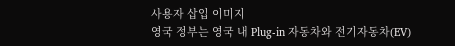사용자 삽입 이미지
영국 정부는 영국 내 Plug-in 자동차와 전기자동차(EV)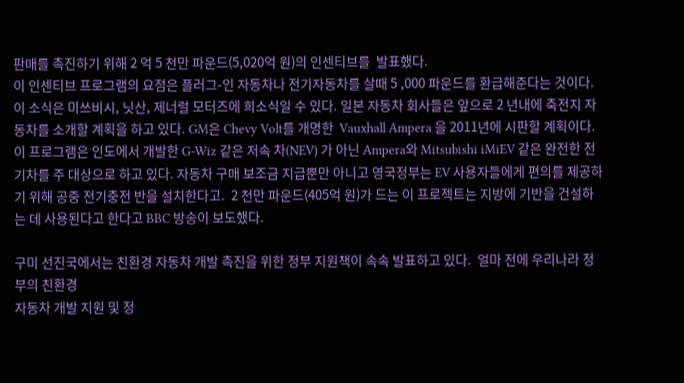판매를 촉진하기 위해 2 억 5 천만 파운드(5,020억 원)의 인센티브를  발표했다.
이 인센티브 프로그램의 요점은 플러그-인 자동차나 전기자동차를 살때 5 ,000 파운드를 환급해준다는 것이다. 이 소식은 미쓰비시, 닛산, 제너럴 모터즈에 희소식일 수 있다. 일본 자동차 회사들은 앞으로 2 년내에 축전지 자동차를 소개할 계획을 하고 있다. GM은 Chevy Volt를 개명한  Vauxhall Ampera 을 2011년에 시판할 계획이다. 이 프로그램은 인도에서 개발한 G-Wiz 같은 저속 차(NEV) 가 아닌 Ampera와 Mitsubishi iMiEV 같은 완전한 전기차를 주 대상으로 하고 있다. 자동차 구매 보조금 지급뿐만 아니고 영국정부는 EV 사용자들에게 편의를 제공하기 위해 공중 전기충전 반을 설치한다고.  2 천만 파운드(405억 원)가 드는 이 프로젝트는 지방에 기반을 건설하는 데 사용된다고 한다고 BBC 방송이 보도했다.

구미 선진국에서는 친환경 자동차 개발 촉진을 위한 정부 지원책이 속속 발표하고 있다.  얼마 전에 우리나라 정부의 친환경
자동차 개발 지원 및 정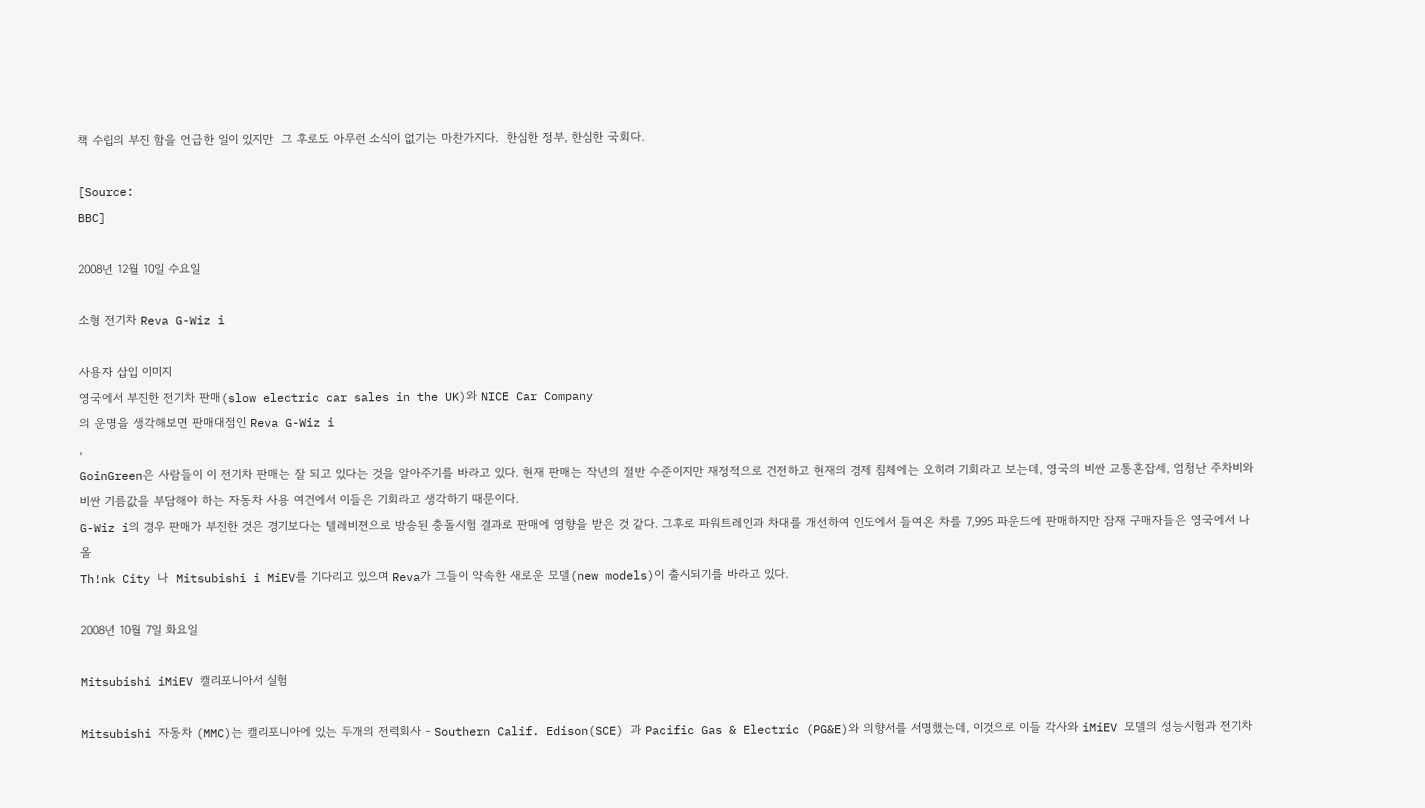책 수립의 부진 함을 언급한 일이 있지만  그 후로도 아무런 소식이 없기는 마찬가지다.  한심한 정부, 한심한 국회다.

[Source:
BBC]

2008년 12월 10일 수요일

소형 전기차 Reva G-Wiz i

사용자 삽입 이미지
영국에서 부진한 전기차 판매(slow electric car sales in the UK)와 NICE Car Company
의 운명을 생각해보면 판매대점인 Reva G-Wiz i
,
GoinGreen은 사람들이 이 전기차 판매는 잘 되고 있다는 것을 알아주기를 바라고 있다. 현재 판매는 작년의 절반 수준이지만 재정적으로 건전하고 현재의 경제 침체에는 오히려 기회라고 보는데, 영국의 비싼 교통혼잡세, 엄청난 주차비와 비싼 기름값을 부담해야 하는 자동차 사용 여건에서 이들은 기회라고 생각하기 때문이다.
G-Wiz i의 경우 판매가 부진한 것은 경기보다는 텔레비젼으로 방송된 충돌시험 결과로 판매에 영향을 받은 것 같다. 그후로 파워트레인과 차대를 개선하여 인도에서 들여온 차를 7,995 파운드에 판매하지만 잠재 구매자들은 영국에서 나올
Th!nk City 나  Mitsubishi i MiEV를 기다리고 있으며 Reva가 그들이 약속한 새로운 모델(new models)이 출시되기를 바라고 있다.

2008년 10월 7일 화요일

Mitsubishi iMiEV 캘리포니아서 실험

Mitsubishi 자동차 (MMC)는 캘리포니아에 있는 두개의 전력회사 - Southern Calif. Edison(SCE) 과 Pacific Gas & Electric (PG&E)와 의향서를 서명했는데, 이것으로 이들 각사와 iMiEV 모델의 성능시험과 전기차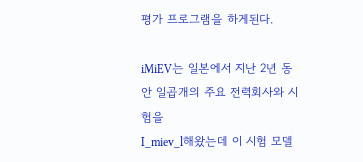평가 프로그램을 하게된다.

iMiEV는 일본에서 지난 2년 동안 일곱개의 주요 전력회사와 시험을
I_miev_l해왔는데 이 시험 모델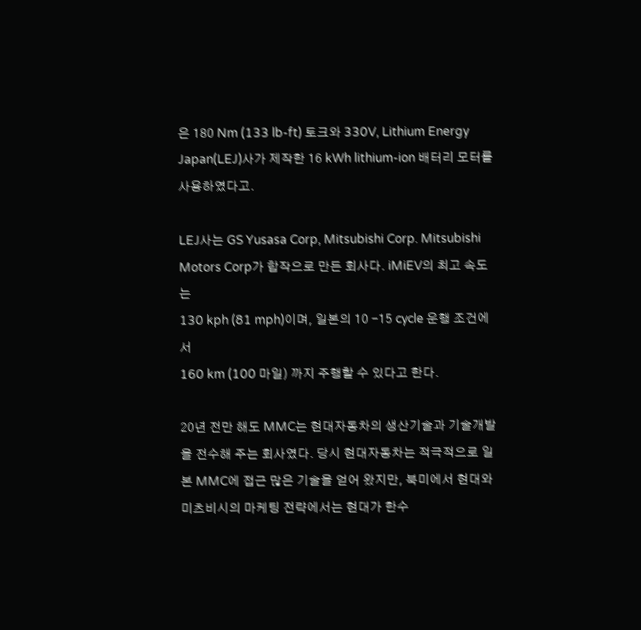은 180 Nm (133 lb-ft) 토크와 330V, Lithium Energy Japan(LEJ)사가 제작한 16 kWh lithium-ion 배터리 모터를 사용하였다고.

LEJ사는 GS Yusasa Corp, Mitsubishi Corp. Mitsubishi
Motors Corp가 합작으로 만든 회사다. iMiEV의 최고 속도는
130 kph (81 mph)이며, 일본의 10 -15 cycle 운행 조건에서
160 km (100 마일) 까지 주행할 수 있다고 한다.

20년 전만 해도 MMC는 현대자동차의 생산기술과 기술개발을 전수해 주는 회사였다. 당시 현대자동차는 적극적으로 일본 MMC에 접근 많은 기술을 얻어 왔지만, 북미에서 현대와 미츠비시의 마케팅 전략에서는 현대가 한수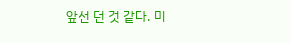앞선 던 것 같다. 미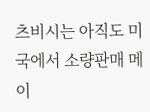츠비시는 아직도 미국에서 소량판매 메이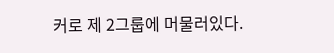커로 제 2그룹에 머물러있다.